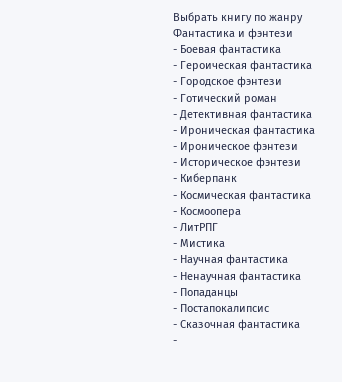Выбрать книгу по жанру
Фантастика и фэнтези
- Боевая фантастика
- Героическая фантастика
- Городское фэнтези
- Готический роман
- Детективная фантастика
- Ироническая фантастика
- Ироническое фэнтези
- Историческое фэнтези
- Киберпанк
- Космическая фантастика
- Космоопера
- ЛитРПГ
- Мистика
- Научная фантастика
- Ненаучная фантастика
- Попаданцы
- Постапокалипсис
- Сказочная фантастика
-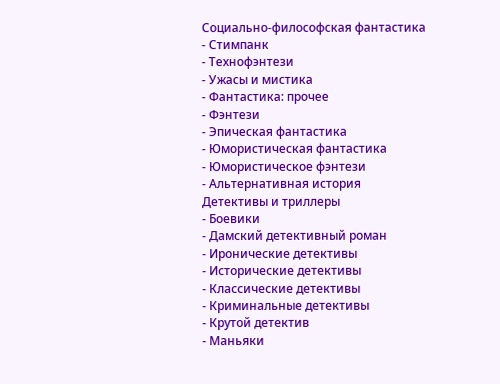Социально-философская фантастика
- Стимпанк
- Технофэнтези
- Ужасы и мистика
- Фантастика: прочее
- Фэнтези
- Эпическая фантастика
- Юмористическая фантастика
- Юмористическое фэнтези
- Альтернативная история
Детективы и триллеры
- Боевики
- Дамский детективный роман
- Иронические детективы
- Исторические детективы
- Классические детективы
- Криминальные детективы
- Крутой детектив
- Маньяки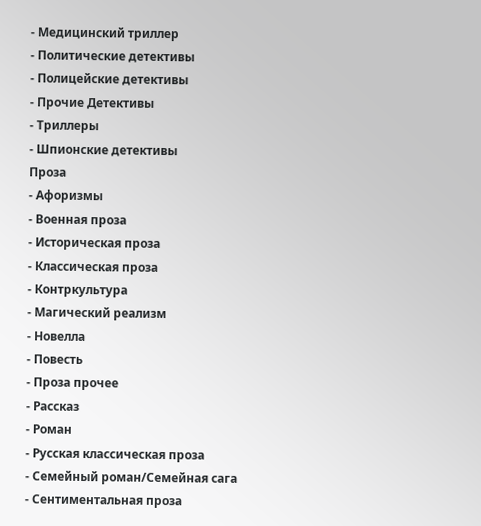- Медицинский триллер
- Политические детективы
- Полицейские детективы
- Прочие Детективы
- Триллеры
- Шпионские детективы
Проза
- Афоризмы
- Военная проза
- Историческая проза
- Классическая проза
- Контркультура
- Магический реализм
- Новелла
- Повесть
- Проза прочее
- Рассказ
- Роман
- Русская классическая проза
- Семейный роман/Семейная сага
- Сентиментальная проза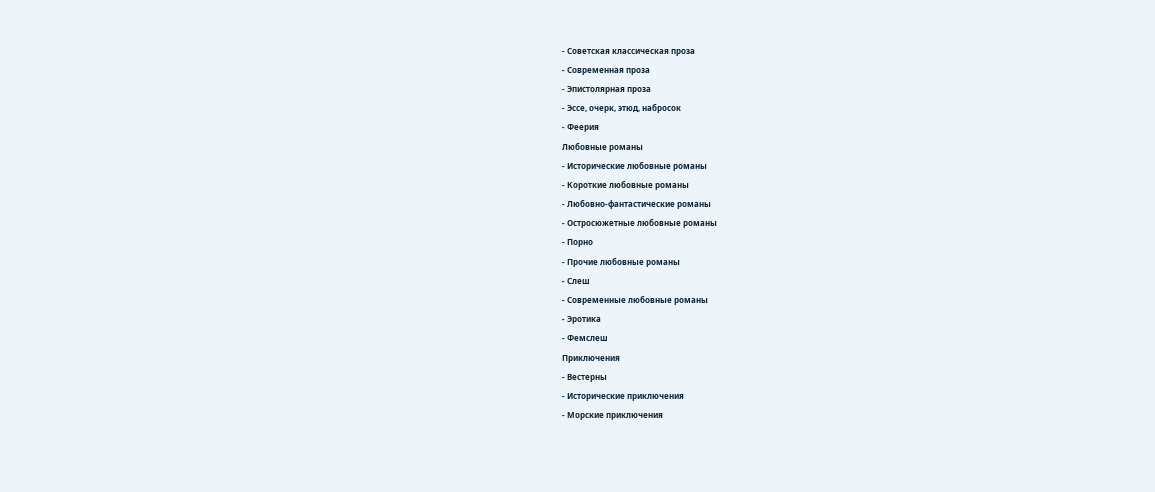- Советская классическая проза
- Современная проза
- Эпистолярная проза
- Эссе, очерк, этюд, набросок
- Феерия
Любовные романы
- Исторические любовные романы
- Короткие любовные романы
- Любовно-фантастические романы
- Остросюжетные любовные романы
- Порно
- Прочие любовные романы
- Слеш
- Современные любовные романы
- Эротика
- Фемслеш
Приключения
- Вестерны
- Исторические приключения
- Морские приключения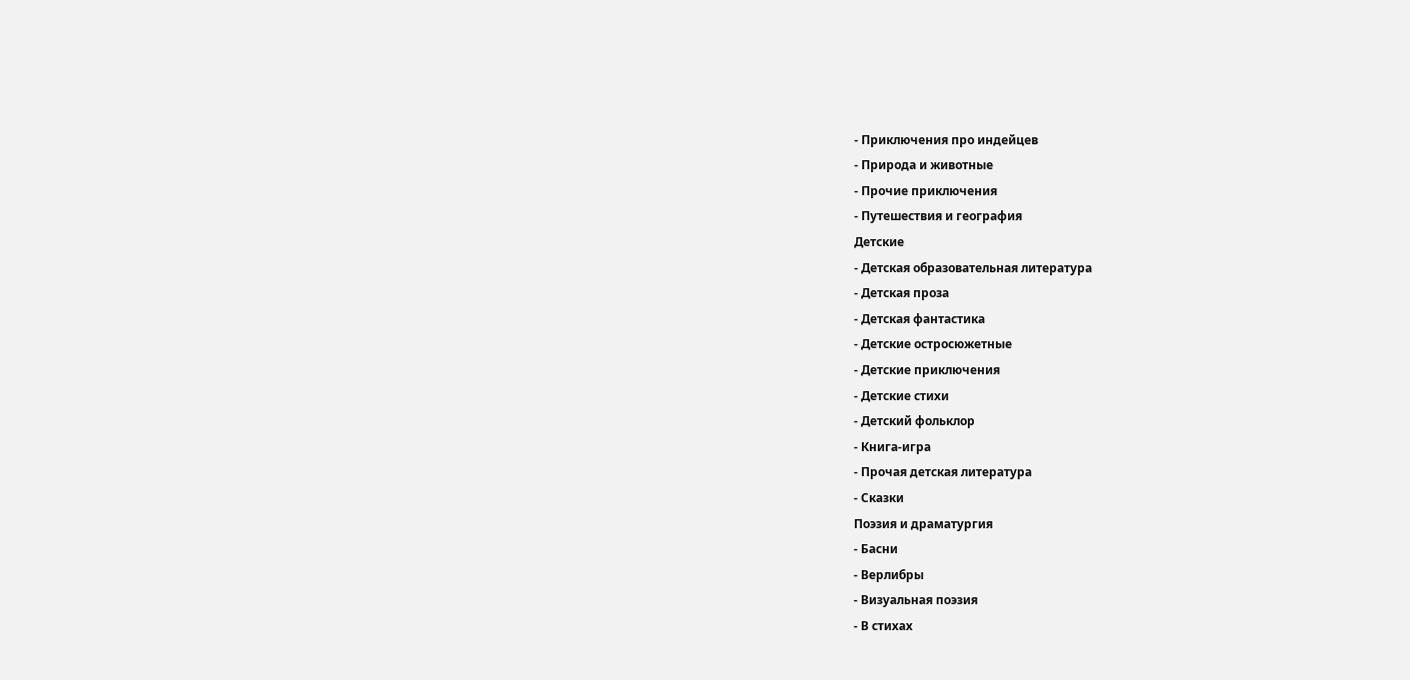- Приключения про индейцев
- Природа и животные
- Прочие приключения
- Путешествия и география
Детские
- Детская образовательная литература
- Детская проза
- Детская фантастика
- Детские остросюжетные
- Детские приключения
- Детские стихи
- Детский фольклор
- Книга-игра
- Прочая детская литература
- Сказки
Поэзия и драматургия
- Басни
- Верлибры
- Визуальная поэзия
- В стихах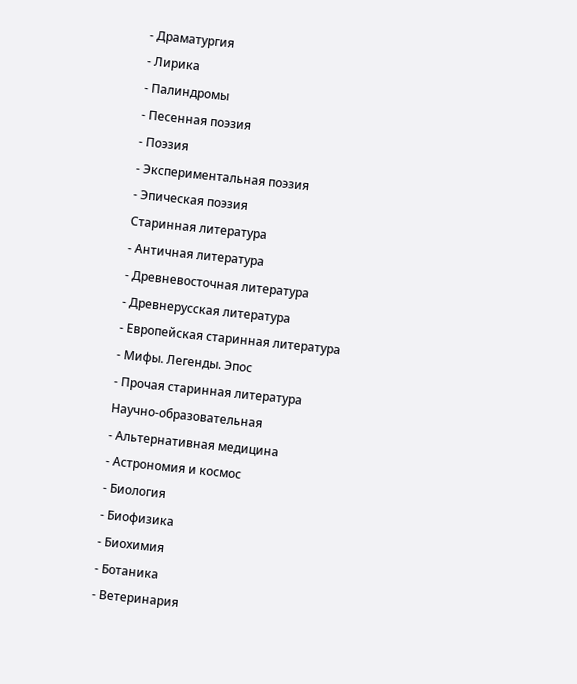- Драматургия
- Лирика
- Палиндромы
- Песенная поэзия
- Поэзия
- Экспериментальная поэзия
- Эпическая поэзия
Старинная литература
- Античная литература
- Древневосточная литература
- Древнерусская литература
- Европейская старинная литература
- Мифы. Легенды. Эпос
- Прочая старинная литература
Научно-образовательная
- Альтернативная медицина
- Астрономия и космос
- Биология
- Биофизика
- Биохимия
- Ботаника
- Ветеринария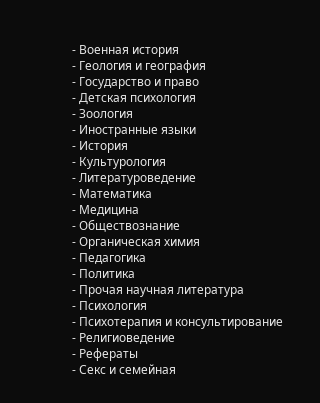- Военная история
- Геология и география
- Государство и право
- Детская психология
- Зоология
- Иностранные языки
- История
- Культурология
- Литературоведение
- Математика
- Медицина
- Обществознание
- Органическая химия
- Педагогика
- Политика
- Прочая научная литература
- Психология
- Психотерапия и консультирование
- Религиоведение
- Рефераты
- Секс и семейная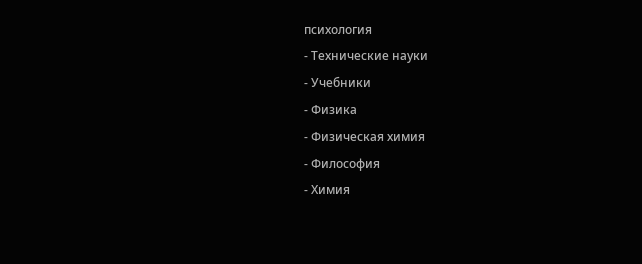психология
- Технические науки
- Учебники
- Физика
- Физическая химия
- Философия
- Химия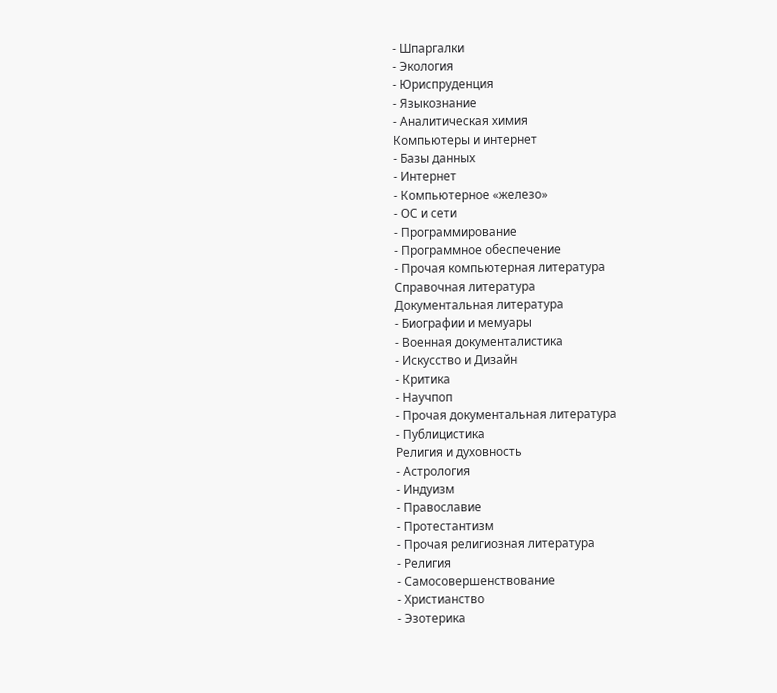- Шпаргалки
- Экология
- Юриспруденция
- Языкознание
- Аналитическая химия
Компьютеры и интернет
- Базы данных
- Интернет
- Компьютерное «железо»
- ОС и сети
- Программирование
- Программное обеспечение
- Прочая компьютерная литература
Справочная литература
Документальная литература
- Биографии и мемуары
- Военная документалистика
- Искусство и Дизайн
- Критика
- Научпоп
- Прочая документальная литература
- Публицистика
Религия и духовность
- Астрология
- Индуизм
- Православие
- Протестантизм
- Прочая религиозная литература
- Религия
- Самосовершенствование
- Христианство
- Эзотерика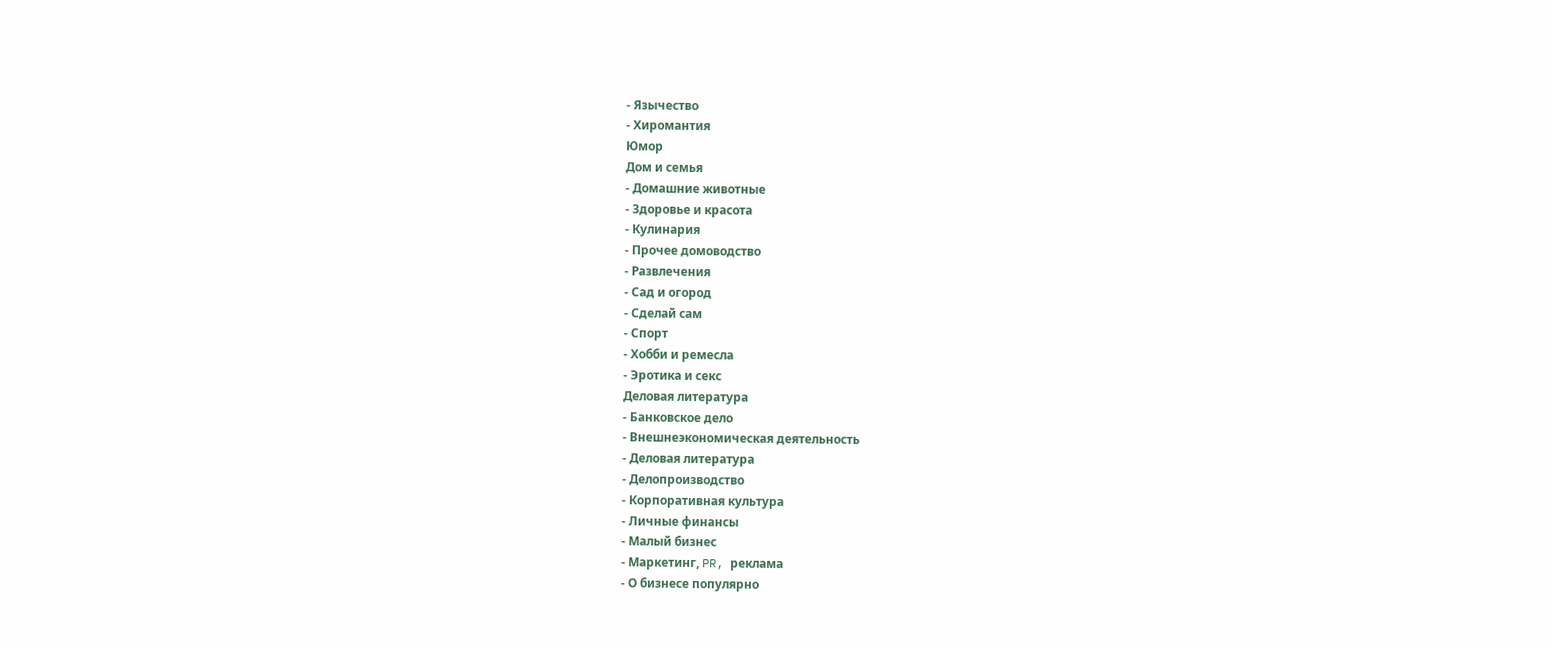- Язычество
- Хиромантия
Юмор
Дом и семья
- Домашние животные
- Здоровье и красота
- Кулинария
- Прочее домоводство
- Развлечения
- Сад и огород
- Сделай сам
- Спорт
- Хобби и ремесла
- Эротика и секс
Деловая литература
- Банковское дело
- Внешнеэкономическая деятельность
- Деловая литература
- Делопроизводство
- Корпоративная культура
- Личные финансы
- Малый бизнес
- Маркетинг, PR, реклама
- О бизнесе популярно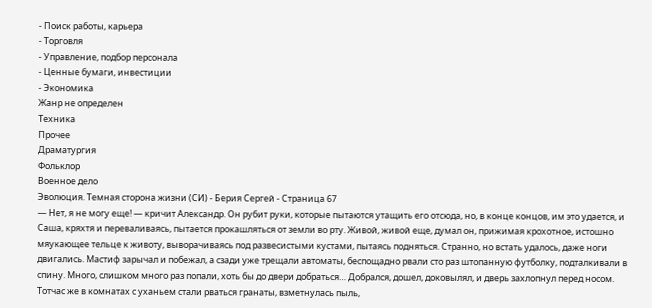- Поиск работы, карьера
- Торговля
- Управление, подбор персонала
- Ценные бумаги, инвестиции
- Экономика
Жанр не определен
Техника
Прочее
Драматургия
Фольклор
Военное дело
Эволюция. Темная сторона жизни (СИ) - Берия Сергей - Страница 67
— Нет, я не могу еще! — кричит Александр. Он рубит руки, которые пытаются утащить его отсюда, но, в конце концов, им это удается, и Саша, кряхтя и переваливаясь, пытается прокашляться от земли во рту. Живой, живой еще, думал он, прижимая крохотное, истошно мяукающее тельце к животу, выворачиваясь под развесистыми кустами, пытаясь подняться. Странно, но встать удалось, даже ноги двигались. Мастиф зарычал и побежал, а сзади уже трещали автоматы, беспощадно рвали сто раз штопанную футболку, подталкивали в спину. Много, слишком много раз попали, хоть бы до двери добраться… Добрался, дошел, доковылял, и дверь захлопнул перед носом. Тотчас же в комнатах с уханьем стали рваться гранаты, взметнулась пыль,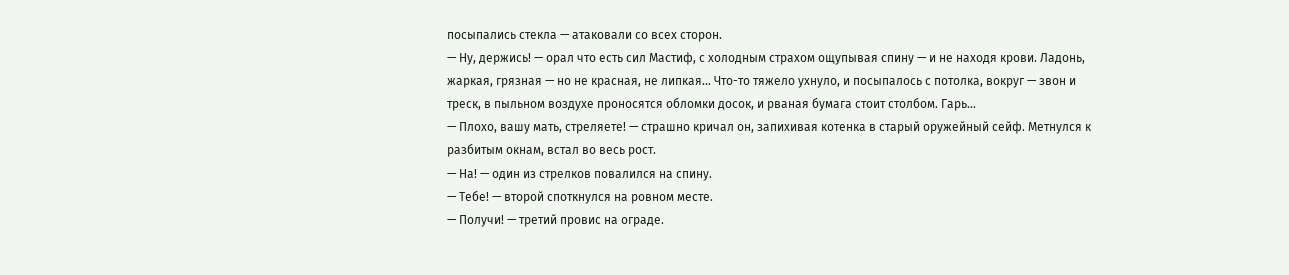посыпались стекла — атаковали со всех сторон.
— Ну, держись! — орал что есть сил Мастиф, с холодным страхом ощупывая спину — и не находя крови. Ладонь, жаркая, грязная — но не красная, не липкая… Что-то тяжело ухнуло, и посыпалось с потолка, вокруг — звон и треск, в пыльном воздухе проносятся обломки досок, и рваная бумага стоит столбом. Гарь…
— Плохо, вашу мать, стреляете! — страшно кричал он, запихивая котенка в старый оружейный сейф. Метнулся к разбитым окнам, встал во весь рост.
— На! — один из стрелков повалился на спину.
— Тебе! — второй споткнулся на ровном месте.
— Получи! — третий провис на ограде.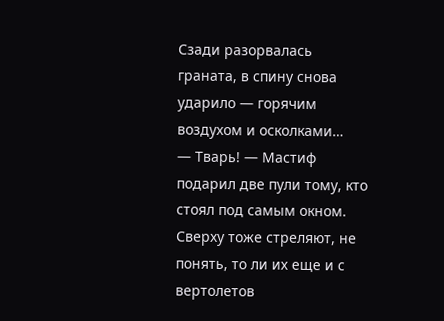Сзади разорвалась граната, в спину снова ударило — горячим воздухом и осколками…
— Тварь! — Мастиф подарил две пули тому, кто стоял под самым окном.
Сверху тоже стреляют, не понять, то ли их еще и с вертолетов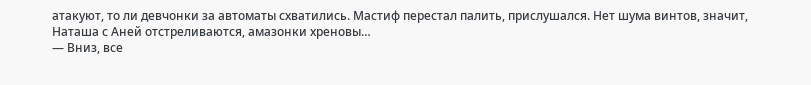атакуют, то ли девчонки за автоматы схватились. Мастиф перестал палить, прислушался. Нет шума винтов, значит, Наташа с Аней отстреливаются, амазонки хреновы…
— Вниз, все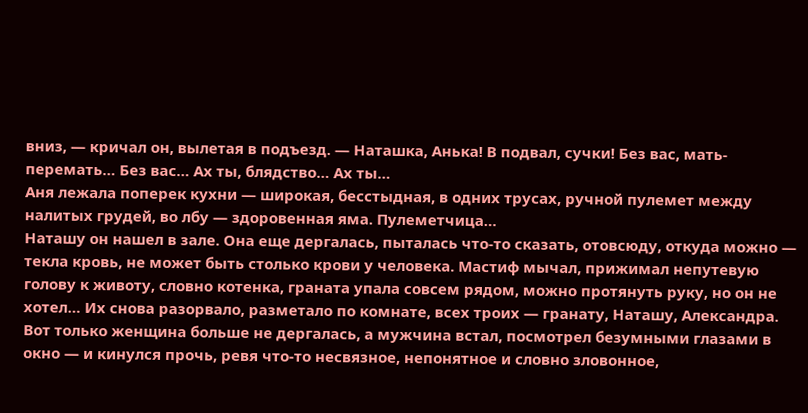вниз, — кричал он, вылетая в подъезд. — Наташка, Анька! В подвал, сучки! Без вас, мать-перемать… Без вас… Ах ты, блядство… Ах ты…
Аня лежала поперек кухни — широкая, бесстыдная, в одних трусах, ручной пулемет между налитых грудей, во лбу — здоровенная яма. Пулеметчица…
Наташу он нашел в зале. Она еще дергалась, пыталась что-то сказать, отовсюду, откуда можно — текла кровь, не может быть столько крови у человека. Мастиф мычал, прижимал непутевую голову к животу, словно котенка, граната упала совсем рядом, можно протянуть руку, но он не хотел… Их снова разорвало, разметало по комнате, всех троих — гранату, Наташу, Александра. Вот только женщина больше не дергалась, а мужчина встал, посмотрел безумными глазами в окно — и кинулся прочь, ревя что-то несвязное, непонятное и словно зловонное,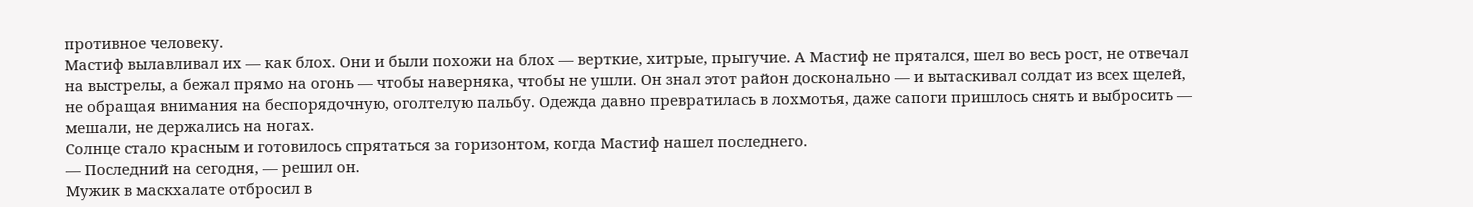противное человеку.
Мастиф вылавливал их — как блох. Они и были похожи на блох — верткие, хитрые, прыгучие. А Мастиф не прятался, шел во весь рост, не отвечал на выстрелы, а бежал прямо на огонь — чтобы наверняка, чтобы не ушли. Он знал этот район досконально — и вытаскивал солдат из всех щелей, не обращая внимания на беспорядочную, оголтелую пальбу. Одежда давно превратилась в лохмотья, даже сапоги пришлось снять и выбросить — мешали, не держались на ногах.
Солнце стало красным и готовилось спрятаться за горизонтом, когда Мастиф нашел последнего.
— Последний на сегодня, — решил он.
Мужик в маскхалате отбросил в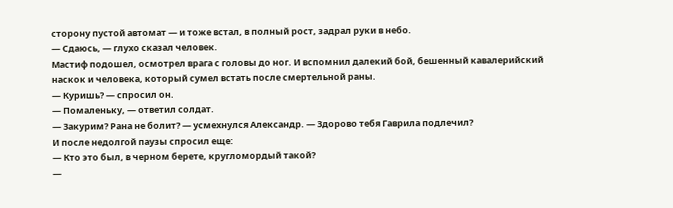сторону пустой автомат — и тоже встал, в полный рост, задрал руки в небо.
— Сдаюсь, — глухо сказал человек.
Мастиф подошел, осмотрел врага с головы до ног. И вспомнил далекий бой, бешенный кавалерийский наскок и человека, который сумел встать после смертельной раны.
— Куришь? — спросил он.
— Помаленьку, — ответил солдат.
— Закурим? Рана не болит? — усмехнулся Александр. — Здорово тебя Гаврила подлечил?
И после недолгой паузы спросил еще:
— Кто это был, в черном берете, кругломордый такой?
—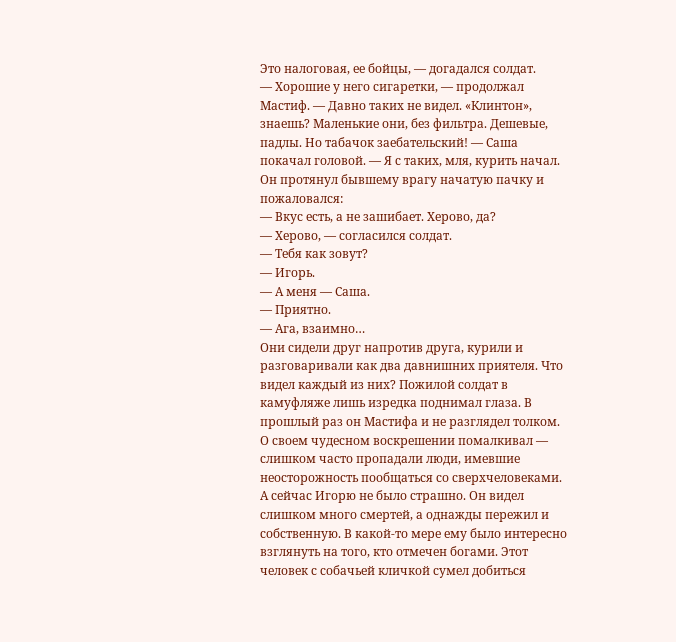Это налоговая, ее бойцы, — догадался солдат.
— Хорошие у него сигаретки, — продолжал Мастиф. — Давно таких не видел. «Клинтон», знаешь? Маленькие они, без фильтра. Дешевые, падлы. Но табачок заебательский! — Саша покачал головой. — Я с таких, мля, курить начал.
Он протянул бывшему врагу начатую пачку и пожаловался:
— Вкус есть, а не зашибает. Херово, да?
— Херово, — согласился солдат.
— Тебя как зовут?
— Игорь.
— А меня — Саша.
— Приятно.
— Ага, взаимно…
Они сидели друг напротив друга, курили и разговаривали как два давнишних приятеля. Что видел каждый из них? Пожилой солдат в камуфляже лишь изредка поднимал глаза. В прошлый раз он Мастифа и не разглядел толком. О своем чудесном воскрешении помалкивал — слишком часто пропадали люди, имевшие неосторожность пообщаться со сверхчеловеками. А сейчас Игорю не было страшно. Он видел слишком много смертей, а однажды пережил и собственную. В какой-то мере ему было интересно взглянуть на того, кто отмечен богами. Этот человек с собачьей кличкой сумел добиться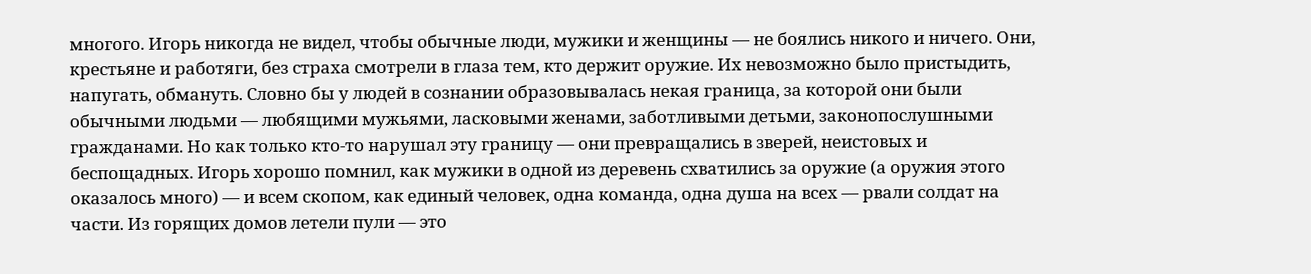многого. Игорь никогда не видел, чтобы обычные люди, мужики и женщины — не боялись никого и ничего. Они, крестьяне и работяги, без страха смотрели в глаза тем, кто держит оружие. Их невозможно было пристыдить, напугать, обмануть. Словно бы у людей в сознании образовывалась некая граница, за которой они были обычными людьми — любящими мужьями, ласковыми женами, заботливыми детьми, законопослушными гражданами. Но как только кто-то нарушал эту границу — они превращались в зверей, неистовых и беспощадных. Игорь хорошо помнил, как мужики в одной из деревень схватились за оружие (а оружия этого оказалось много) — и всем скопом, как единый человек, одна команда, одна душа на всех — рвали солдат на части. Из горящих домов летели пули — это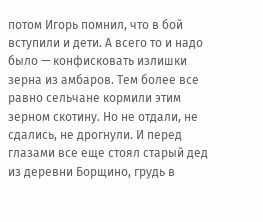потом Игорь помнил, что в бой вступили и дети. А всего то и надо было — конфисковать излишки зерна из амбаров. Тем более все равно сельчане кормили этим зерном скотину. Но не отдали, не сдались, не дрогнули. И перед глазами все еще стоял старый дед из деревни Борщино, грудь в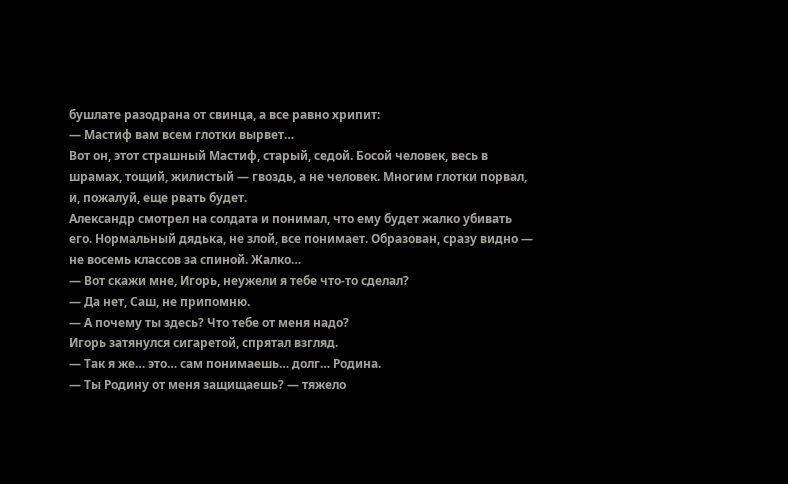бушлате разодрана от свинца, а все равно хрипит:
— Мастиф вам всем глотки вырвет…
Вот он, этот страшный Мастиф, старый, седой. Босой человек, весь в шрамах, тощий, жилистый — гвоздь, а не человек. Многим глотки порвал, и, пожалуй, еще рвать будет.
Александр смотрел на солдата и понимал, что ему будет жалко убивать его. Нормальный дядька, не злой, все понимает. Образован, сразу видно — не восемь классов за спиной. Жалко…
— Вот скажи мне, Игорь, неужели я тебе что-то сделал?
— Да нет, Саш, не припомню.
— А почему ты здесь? Что тебе от меня надо?
Игорь затянулся сигаретой, спрятал взгляд.
— Так я же… это… сам понимаешь… долг… Родина.
— Ты Родину от меня защищаешь? — тяжело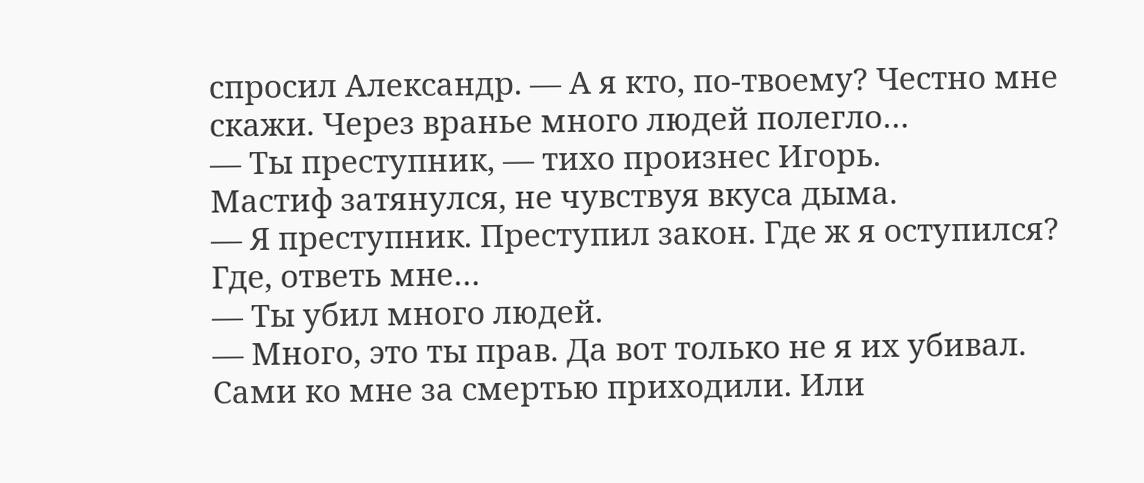спросил Александр. — А я кто, по-твоему? Честно мне скажи. Через вранье много людей полегло…
— Ты преступник, — тихо произнес Игорь.
Мастиф затянулся, не чувствуя вкуса дыма.
— Я преступник. Преступил закон. Где ж я оступился? Где, ответь мне…
— Ты убил много людей.
— Много, это ты прав. Да вот только не я их убивал. Сами ко мне за смертью приходили. Или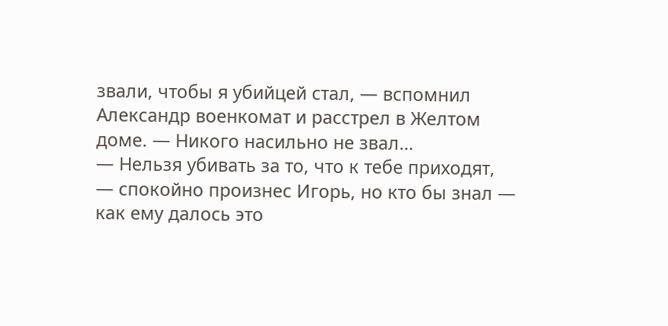звали, чтобы я убийцей стал, — вспомнил Александр военкомат и расстрел в Желтом доме. — Никого насильно не звал…
— Нельзя убивать за то, что к тебе приходят, — спокойно произнес Игорь, но кто бы знал — как ему далось это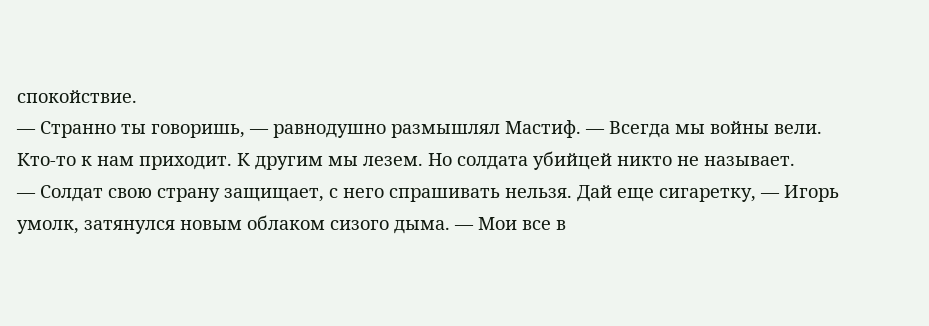спокойствие.
— Странно ты говоришь, — равнодушно размышлял Мастиф. — Всегда мы войны вели. Кто-то к нам приходит. К другим мы лезем. Но солдата убийцей никто не называет.
— Солдат свою страну защищает, с него спрашивать нельзя. Дай еще сигаретку, — Игорь умолк, затянулся новым облаком сизого дыма. — Мои все в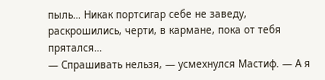пыль… Никак портсигар себе не заведу, раскрошились, черти, в кармане, пока от тебя прятался…
— Спрашивать нельзя, — усмехнулся Мастиф. — А я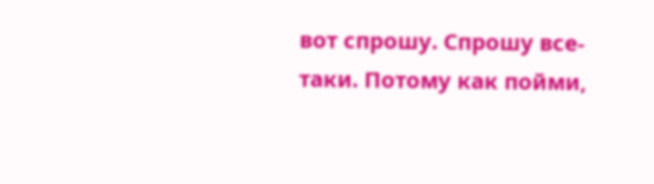вот спрошу. Спрошу все-таки. Потому как пойми,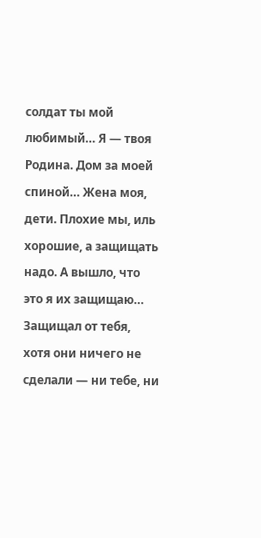солдат ты мой любимый… Я — твоя Родина. Дом за моей спиной… Жена моя, дети. Плохие мы, иль хорошие, а защищать надо. А вышло, что это я их защищаю… Защищал от тебя, хотя они ничего не сделали — ни тебе, ни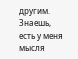другим. Знаешь, есть у меня мысля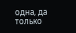одна, да только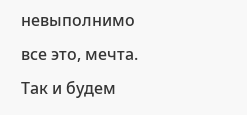невыполнимо все это, мечта. Так и будем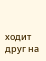ходит друг на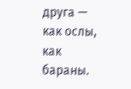друга — как ослы, как бараны.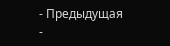- Предыдущая
-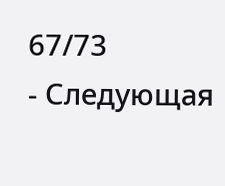67/73
- Следующая